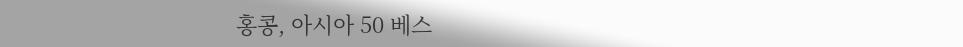홍콩, 아시아 50 베스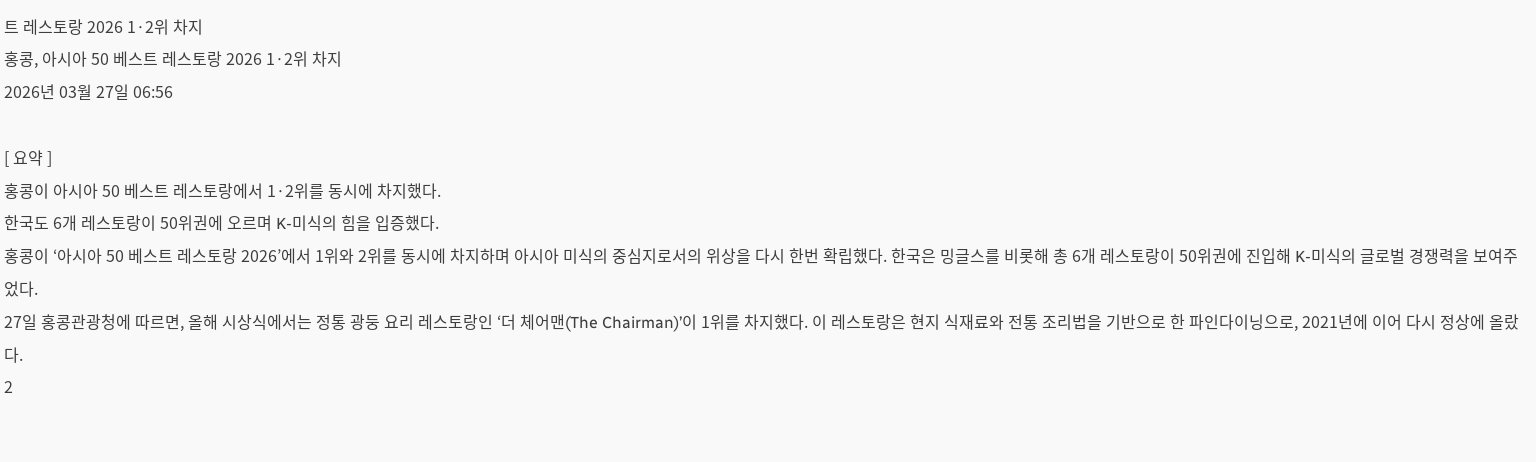트 레스토랑 2026 1·2위 차지
홍콩, 아시아 50 베스트 레스토랑 2026 1·2위 차지
2026년 03월 27일 06:56

[ 요약 ]
홍콩이 아시아 50 베스트 레스토랑에서 1·2위를 동시에 차지했다.
한국도 6개 레스토랑이 50위권에 오르며 K-미식의 힘을 입증했다.
홍콩이 ‘아시아 50 베스트 레스토랑 2026’에서 1위와 2위를 동시에 차지하며 아시아 미식의 중심지로서의 위상을 다시 한번 확립했다. 한국은 밍글스를 비롯해 총 6개 레스토랑이 50위권에 진입해 K-미식의 글로벌 경쟁력을 보여주었다.
27일 홍콩관광청에 따르면, 올해 시상식에서는 정통 광둥 요리 레스토랑인 ‘더 체어맨(The Chairman)’이 1위를 차지했다. 이 레스토랑은 현지 식재료와 전통 조리법을 기반으로 한 파인다이닝으로, 2021년에 이어 다시 정상에 올랐다.
2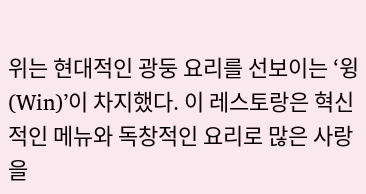위는 현대적인 광둥 요리를 선보이는 ‘윙(Win)’이 차지했다. 이 레스토랑은 혁신적인 메뉴와 독창적인 요리로 많은 사랑을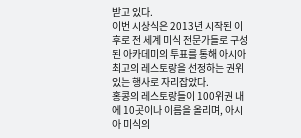받고 있다.
이번 시상식은 2013년 시작된 이후로 전 세계 미식 전문가들로 구성된 아카데미의 투표를 통해 아시아 최고의 레스토랑을 선정하는 권위 있는 행사로 자리잡았다.
홍콩의 레스토랑들이 100위권 내에 10곳이나 이름을 올리며, 아시아 미식의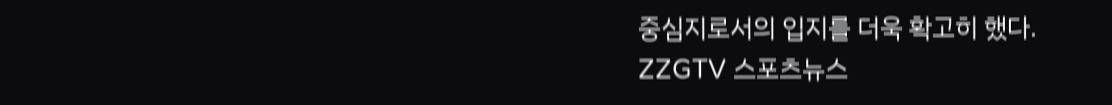중심지로서의 입지를 더욱 확고히 했다.
ZZGTV 스포츠뉴스